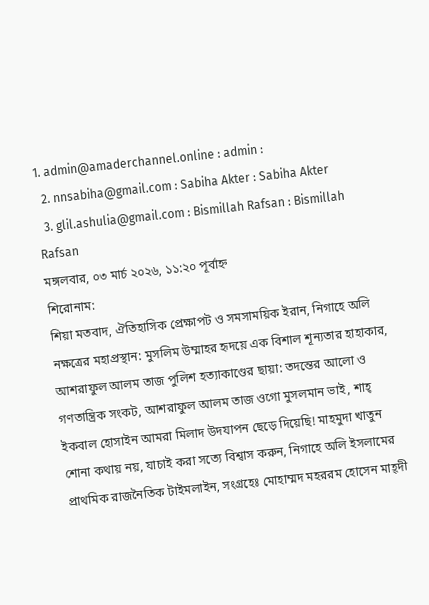1. admin@amaderchannel.online : admin :
  2. nnsabiha@gmail.com : Sabiha Akter : Sabiha Akter
  3. glil.ashulia@gmail.com : Bismillah Rafsan : Bismillah Rafsan
মঙ্গলবার, ০৩ মার্চ ২০২৬, ১১:২০ পূর্বাহ্ন
শিরোনাম:
শিয়া মতবাদ, ঐতিহাসিক প্রেক্ষাপট ও সমসাময়িক ইরান, নিগাহে অলি নক্ষত্রের মহাপ্রস্থান: মুসলিম উম্মাহর হৃদয়ে এক বিশাল শূন্যতার হাহাকার, আশরাফুল আলম তাজ পুলিশ হত্যাকাণ্ডের ছায়া: তদন্তের আলো ও গণতান্ত্রিক সংকট, আশরাফুল আলম তাজ ওগো মুসলমান ভাই, শাহ্ ইকবাল হোসাইন আমরা মিলাদ উদযাপন ছেড়ে দিয়েছি! মাহমুদা খাতুন শোনা কথায় নয়, যাচাই করা সত্যে বিশ্বাস করুন, নিগাহে অলি ইসলামের প্রাথমিক রাজনৈতিক টাইমলাইন, সংগ্রহেঃ মোহাম্মদ মহররম হোসেন মাহ্দী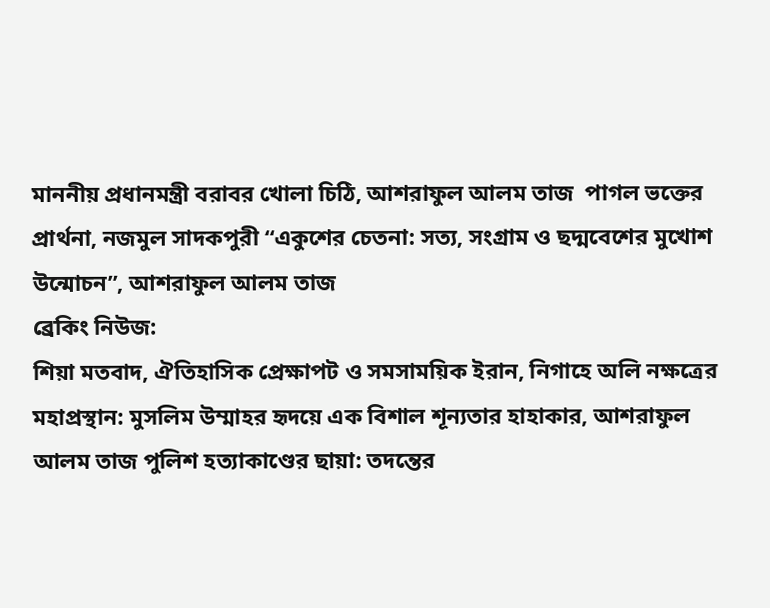মাননীয় প্রধানমন্ত্রী বরাবর খোলা চিঠি, আশরাফুল আলম তাজ  পাগল ভক্তের প্রার্থনা, নজমুল সাদকপুরী “একুশের চেতনা: সত্য, সংগ্রাম ও ছদ্মবেশের মুখোশ উন্মোচন”, আশরাফুল আলম তাজ
ব্রেকিং নিউজ:
শিয়া মতবাদ, ঐতিহাসিক প্রেক্ষাপট ও সমসাময়িক ইরান, নিগাহে অলি নক্ষত্রের মহাপ্রস্থান: মুসলিম উম্মাহর হৃদয়ে এক বিশাল শূন্যতার হাহাকার, আশরাফুল আলম তাজ পুলিশ হত্যাকাণ্ডের ছায়া: তদন্তের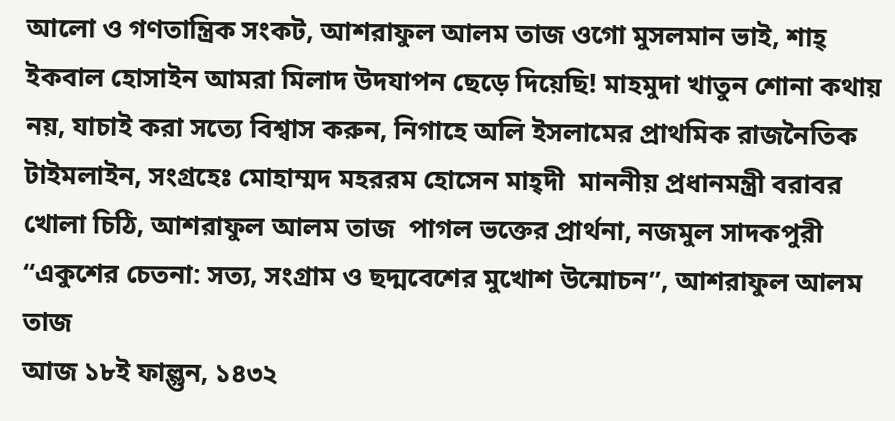আলো ও গণতান্ত্রিক সংকট, আশরাফুল আলম তাজ ওগো মুসলমান ভাই, শাহ্ ইকবাল হোসাইন আমরা মিলাদ উদযাপন ছেড়ে দিয়েছি! মাহমুদা খাতুন শোনা কথায় নয়, যাচাই করা সত্যে বিশ্বাস করুন, নিগাহে অলি ইসলামের প্রাথমিক রাজনৈতিক টাইমলাইন, সংগ্রহেঃ মোহাম্মদ মহররম হোসেন মাহ্দী  মাননীয় প্রধানমন্ত্রী বরাবর খোলা চিঠি, আশরাফুল আলম তাজ  পাগল ভক্তের প্রার্থনা, নজমুল সাদকপুরী “একুশের চেতনা: সত্য, সংগ্রাম ও ছদ্মবেশের মুখোশ উন্মোচন”, আশরাফুল আলম তাজ
আজ ১৮ই ফাল্গুন, ১৪৩২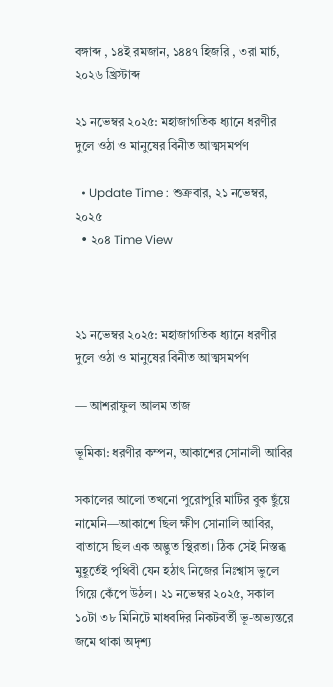বঙ্গাব্দ , ১৪ই রমজান, ১৪৪৭ হিজরি , ৩রা মার্চ, ২০২৬ খ্রিস্টাব্দ

২১ নভেম্বর ২০২৫: মহাজাগতিক ধ্যানে ধরণীর দুলে ওঠা ও মানুষের বিনীত আত্মসমর্পণ

  • Update Time : শুক্রবার, ২১ নভেম্বর, ২০২৫
  • ২০৪ Time View



২১ নভেম্বর ২০২৫: মহাজাগতিক ধ্যানে ধরণীর দুলে ওঠা ও মানুষের বিনীত আত্মসমর্পণ

— আশরাফুল আলম তাজ

ভূমিকা: ধরণীর কম্পন, আকাশের সোনালী আবির

সকালের আলো তখনো পুরোপুরি মাটির বুক ছুঁয়ে নামেনি—আকাশে ছিল ক্ষীণ সোনালি আবির, বাতাসে ছিল এক অদ্ভুত স্থিরতা। ঠিক সেই নিস্তব্ধ মুহূর্তেই পৃথিবী যেন হঠাৎ নিজের নিঃশ্বাস ভুলে গিয়ে কেঁপে উঠল। ২১ নভেম্বর ২০২৫, সকাল ১০টা ৩৮ মিনিটে মাধবদির নিকটবর্তী ভূ-অভ্যন্তরে জমে থাকা অদৃশ্য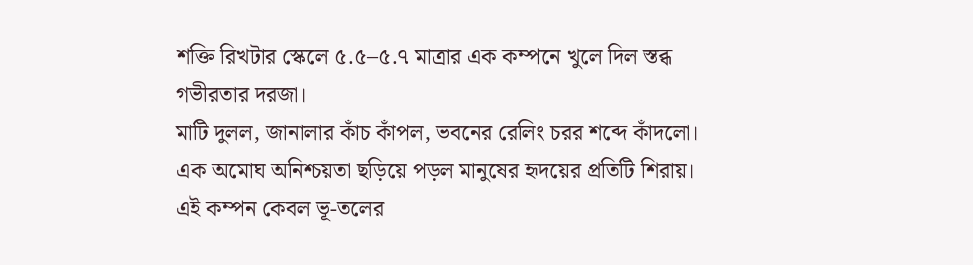শক্তি রিখটার স্কেলে ৫.৫–৫.৭ মাত্রার এক কম্পনে খুলে দিল স্তব্ধ গভীরতার দরজা।
মাটি দুলল, জানালার কাঁচ কাঁপল, ভবনের রেলিং চরর শব্দে কাঁদলো। এক অমোঘ অনিশ্চয়তা ছড়িয়ে পড়ল মানুষের হৃদয়ের প্রতিটি শিরায়। এই কম্পন কেবল ভূ-তলের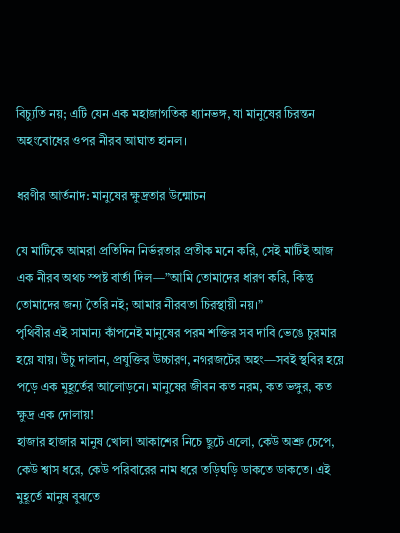বিচ্যুতি নয়; এটি যেন এক মহাজাগতিক ধ্যানভঙ্গ, যা মানুষের চিরন্তন অহংবোধের ওপর নীরব আঘাত হানল।

ধরণীর আর্তনাদ: মানুষের ক্ষুদ্রতার উন্মোচন

যে মাটিকে আমরা প্রতিদিন নির্ভরতার প্রতীক মনে করি, সেই মাটিই আজ এক নীরব অথচ স্পষ্ট বার্তা দিল—”আমি তোমাদের ধারণ করি, কিন্তু তোমাদের জন্য তৈরি নই; আমার নীরবতা চিরস্থায়ী নয়।”
পৃথিবীর এই সামান্য কাঁপনেই মানুষের পরম শক্তির সব দাবি ভেঙে চুরমার হয়ে যায়। উঁচু দালান, প্রযুক্তির উচ্চারণ, নগরজটের অহং—সবই স্থবির হয়ে পড়ে এক মুহূর্তের আলোড়নে। মানুষের জীবন কত নরম, কত ভঙ্গুর, কত ক্ষুদ্র এক দোলায়!
হাজার হাজার মানুষ খোলা আকাশের নিচে ছুটে এলো, কেউ অশ্রু চেপে, কেউ শ্বাস ধরে, কেউ পরিবারের নাম ধরে তড়িঘড়ি ডাকতে ডাকতে। এই মুহূর্তে মানুষ বুঝতে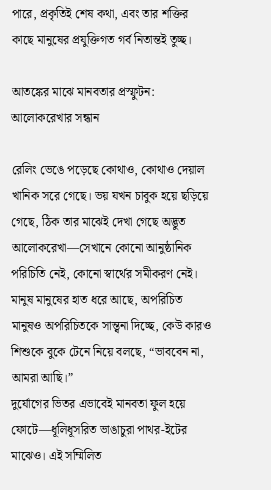পারে, প্রকৃতিই শেষ কথা, এবং তার শক্তির কাছে মানুষের প্রযুক্তিগত গর্ব নিতান্তই তুচ্ছ।

আতঙ্কের মাঝে মানবতার প্রস্ফুটন: আলোকরেখার সন্ধান

রেলিং ভেঙে পড়েছে কোথাও, কোথাও দেয়াল খানিক সরে গেছে। ভয় যখন চাবুক হয়ে ছড়িয়ে গেছে, ঠিক তার মাঝেই দেখা গেছে অদ্ভুত আলোকরেখা—সেখানে কোনো আনুষ্ঠানিক পরিচিতি নেই, কোনো স্বার্থের সমীকরণ নেই। মানুষ মানুষের হাত ধরে আছে, অপরিচিত মানুষও অপরিচিতকে সান্ত্বনা দিচ্ছে, কেউ কারও শিশুকে বুকে টেনে নিয়ে বলছে, “ভাববেন না, আমরা আছি।”
দুর্যোগের ভিতর এভাবেই মানবতা ফুল হয়ে ফোটে—ধূলিধূসরিত ভাঙাচুরা পাথর-ইটের মাঝেও। এই সম্মিলিত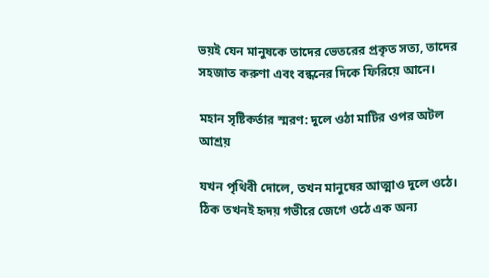ভয়ই যেন মানুষকে তাদের ভেতরের প্রকৃত সত্য, তাদের সহজাত করুণা এবং বন্ধনের দিকে ফিরিয়ে আনে।

মহান সৃষ্টিকর্তার স্মরণ: দুলে ওঠা মাটির ওপর অটল আশ্রয়

যখন পৃথিবী দোলে, তখন মানুষের আত্মাও দুলে ওঠে। ঠিক তখনই হৃদয় গভীরে জেগে ওঠে এক অন্য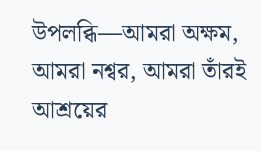উপলব্ধি—আমরা অক্ষম, আমরা নশ্বর, আমরা তাঁরই আশ্রয়ের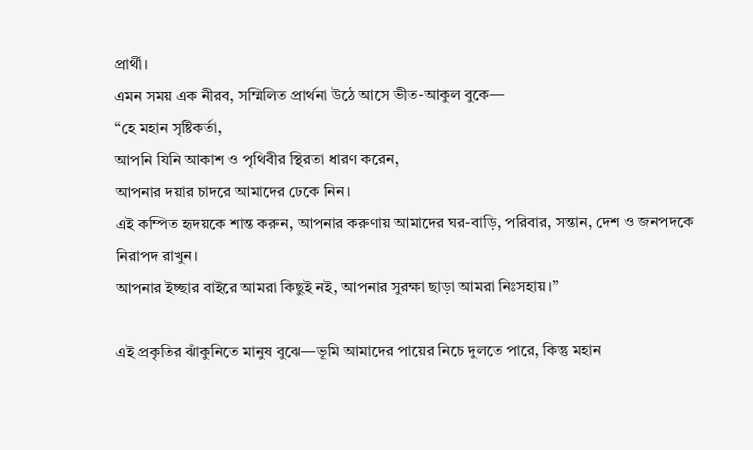প্রার্থী।
এমন সময় এক নীরব, সম্মিলিত প্রার্থনা উঠে আসে ভীত-আকুল বুকে—
“হে মহান সৃষ্টিকর্তা,
আপনি যিনি আকাশ ও পৃথিবীর স্থিরতা ধারণ করেন,
আপনার দয়ার চাদরে আমাদের ঢেকে নিন।
এই কম্পিত হৃদয়কে শান্ত করুন, আপনার করুণায় আমাদের ঘর-বাড়ি, পরিবার, সন্তান, দেশ ও জনপদকে নিরাপদ রাখুন।
আপনার ইচ্ছার বাইরে আমরা কিছুই নই, আপনার সুরক্ষা ছাড়া আমরা নিঃসহায়।”

এই প্রকৃতির ঝাঁকুনিতে মানুষ বুঝে—ভূমি আমাদের পায়ের নিচে দুলতে পারে, কিন্তু মহান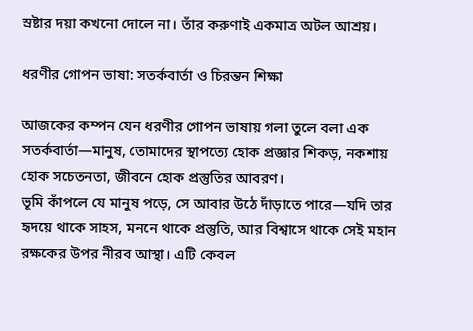স্রষ্টার দয়া কখনো দোলে না। তাঁর করুণাই একমাত্র অটল আশ্রয়।

ধরণীর গোপন ভাষা: সতর্কবার্তা ও চিরন্তন শিক্ষা

আজকের কম্পন যেন ধরণীর গোপন ভাষায় গলা তুলে বলা এক সতর্কবার্তা—মানুষ, তোমাদের স্থাপত্যে হোক প্রজ্ঞার শিকড়, নকশায় হোক সচেতনতা, জীবনে হোক প্রস্তুতির আবরণ।
ভূমি কাঁপলে যে মানুষ পড়ে, সে আবার উঠে দাঁড়াতে পারে—যদি তার হৃদয়ে থাকে সাহস, মননে থাকে প্রস্তুতি, আর বিশ্বাসে থাকে সেই মহান রক্ষকের উপর নীরব আস্থা। এটি কেবল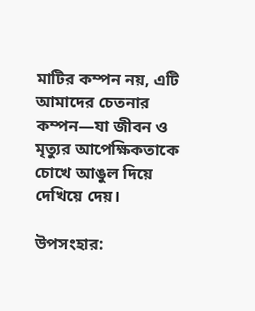মাটির কম্পন নয়, এটি আমাদের চেতনার কম্পন—যা জীবন ও মৃত্যুর আপেক্ষিকতাকে চোখে আঙুল দিয়ে দেখিয়ে দেয়।

উপসংহার: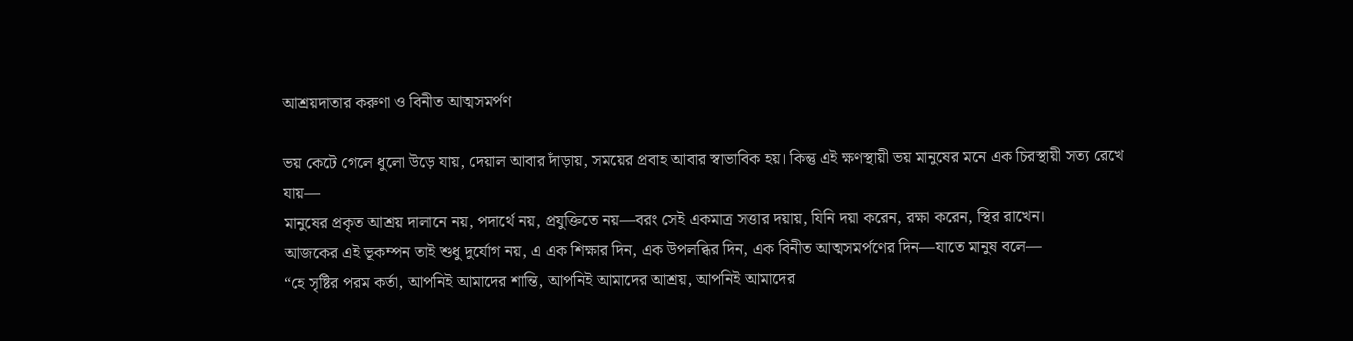আশ্রয়দাতার করুণা ও বিনীত আত্মসমর্পণ

ভয় কেটে গেলে ধুলো উড়ে যায়, দেয়াল আবার দাঁড়ায়, সময়ের প্রবাহ আবার স্বাভাবিক হয়। কিন্তু এই ক্ষণস্থায়ী ভয় মানুষের মনে এক চিরস্থায়ী সত্য রেখে যায়—
মানুষের প্রকৃত আশ্রয় দালানে নয়, পদার্থে নয়, প্রযুক্তিতে নয়—বরং সেই একমাত্র সত্তার দয়ায়, যিনি দয়া করেন, রক্ষা করেন, স্থির রাখেন।
আজকের এই ভূকম্পন তাই শুধু দুর্যোগ নয়, এ এক শিক্ষার দিন, এক উপলব্ধির দিন, এক বিনীত আত্মসমর্পণের দিন—যাতে মানুষ বলে—
“হে সৃষ্টির পরম কর্তা, আপনিই আমাদের শান্তি, আপনিই আমাদের আশ্রয়, আপনিই আমাদের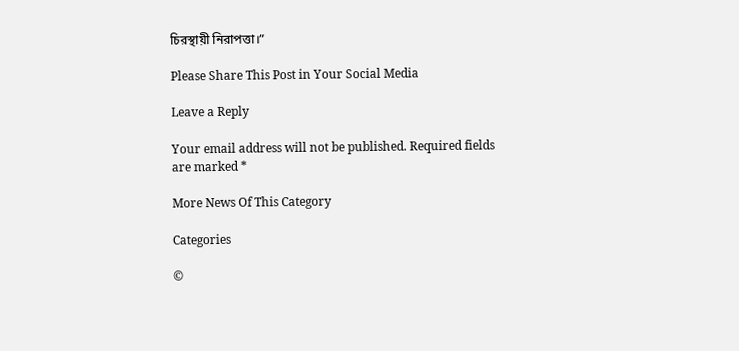চিরস্থায়ী নিরাপত্তা।”

Please Share This Post in Your Social Media

Leave a Reply

Your email address will not be published. Required fields are marked *

More News Of This Category

Categories

©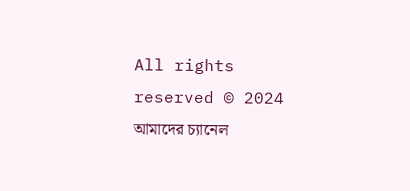All rights reserved © 2024 আমাদের চ্যানেল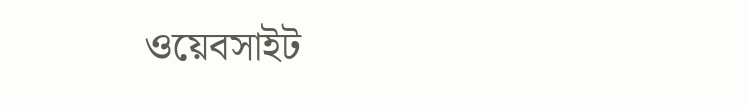ওয়েবসাইট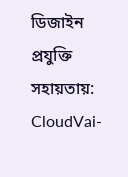ডিজাইন প্রযুক্তি সহায়তায়: CloudVai-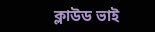ক্লাউড ভাই